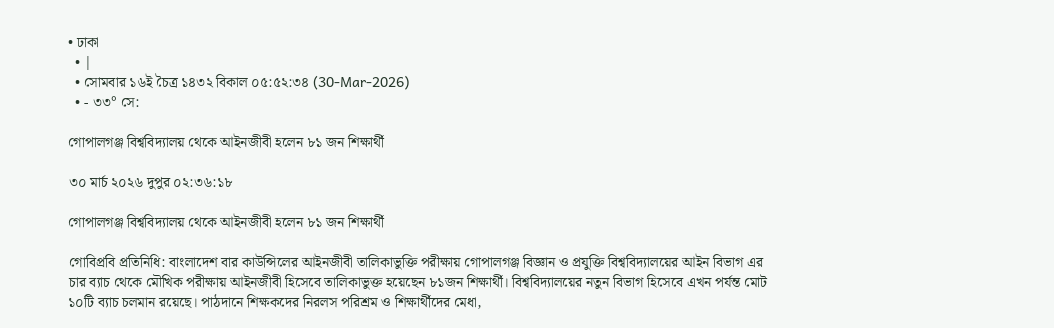• ঢাকা
  • |
  • সোমবার ১৬ই চৈত্র ১৪৩২ বিকাল ০৫:৫২:৩৪ (30-Mar-2026)
  • - ৩৩° সে:

গোপালগঞ্জ বিশ্ববিদ্যালয় থেকে আইনজীবী হলেন ৮১ জন শিক্ষার্থী

৩০ মার্চ ২০২৬ দুপুর ০২:৩৬:১৮

গোপালগঞ্জ বিশ্ববিদ্যালয় থেকে আইনজীবী হলেন ৮১ জন শিক্ষার্থী

গোবিপ্রবি প্রতিনিধি: বাংলাদেশ বার কাউন্সিলের আইনজীবী তালিকাভুক্তি পরীক্ষায় গোপালগঞ্জ বিজ্ঞান ও প্রযুক্তি বিশ্ববিদ্যালয়ের আইন বিভাগ এর চার ব্যাচ থেকে মৌখিক পরীক্ষায় আইনজীবী হিসেবে তালিকাভুক্ত হয়েছেন ৮১জন শিক্ষার্থী। বিশ্ববিদ্যালয়ের নতুন বিভাগ হিসেবে এখন পর্যন্ত মোট ১০টি ব্যাচ চলমান রয়েছে। পাঠদানে শিক্ষকদের নিরলস পরিশ্রম ও শিক্ষার্থীদের মেধা,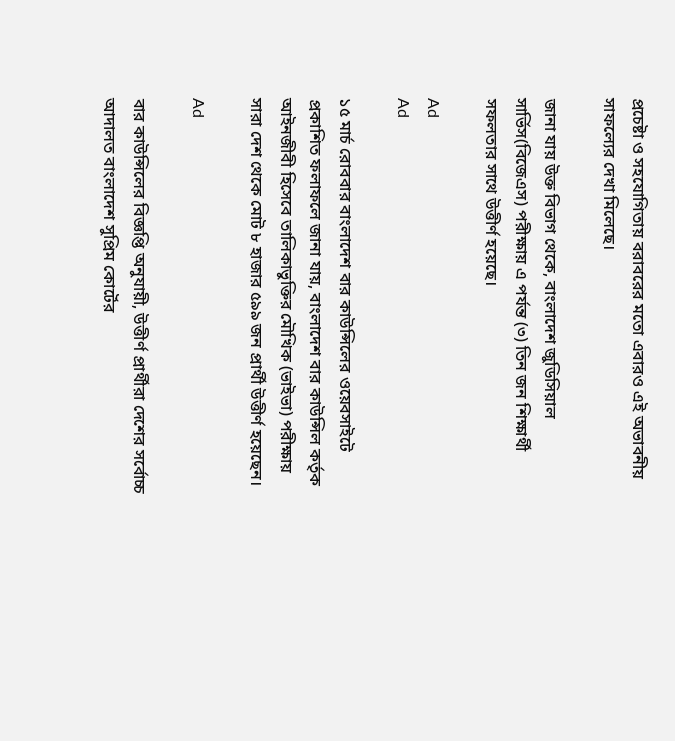প্রচেষ্টা ও সহযোগিতায় বরাবরের মতো এবারও এই অভাবনীয় সাফল্যের দেখা মিলেছে।

জানা যায় উক্ত বিভাগ থেকে, বাংলাদেশ জুডিসিয়াল সার্ভিস(বিজেএস) পরীক্ষায় এ পর্যন্ত (৩) তিন জন শিক্ষার্থী সফলতার সাথে উত্তীর্ণ হয়েছে।

Ad
Ad

১৫ মার্চ রোববার বাংলাদেশ বার কাউন্সিলের ওয়েবসাইটে প্রকাশিত ফলাফলে জানা যায়, বাংলাদেশ বার কাউন্সিল কর্তৃক আইনজীবী হিসেবে তালিকাভুক্তির মৌখিক (ভাইভা) পরীক্ষায় সারা দেশ থেকে মোট ৮ হাজার ৫৯৯ জন প্রার্থী উত্তীর্ণ হয়েছেন।

Ad

বার কাউন্সিলের বিজ্ঞপ্তি অনুযায়ী, উত্তীর্ণ প্রার্থীরা দেশের সর্বোচ্চ আদালত বাংলাদেশ সুপ্রিম কোর্টের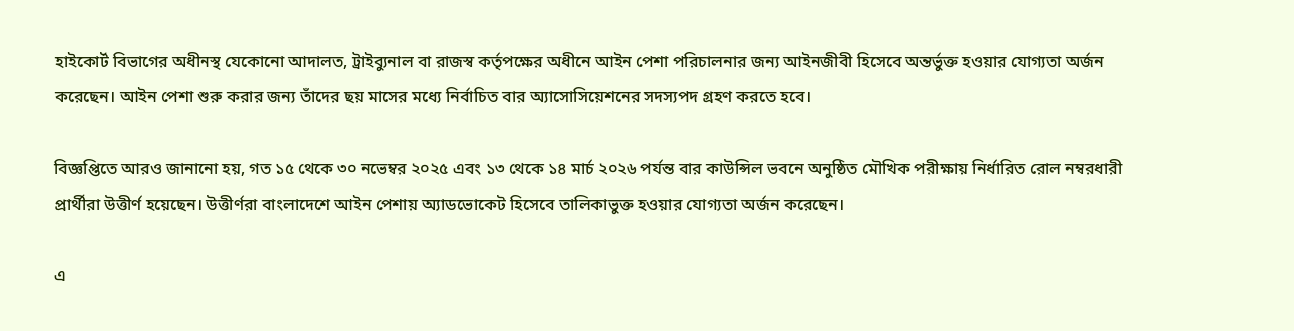হাইকোর্ট বিভাগের অধীনস্থ যেকোনো আদালত, ট্রাইব্যুনাল বা রাজস্ব কর্তৃপক্ষের অধীনে আইন পেশা পরিচালনার জন্য আইনজীবী হিসেবে অন্তর্ভুক্ত হওয়ার যোগ্যতা অর্জন করেছেন। আইন পেশা শুরু করার জন্য তাঁদের ছয় মাসের মধ্যে নির্বাচিত বার অ্যাসোসিয়েশনের সদস্যপদ গ্রহণ করতে হবে।

বিজ্ঞপ্তিতে আরও জানানো হয়, গত ১৫ থেকে ৩০ নভেম্বর ২০২৫ এবং ১৩ থেকে ১৪ মার্চ ২০২৬ পর্যন্ত বার কাউন্সিল ভবনে অনুষ্ঠিত মৌখিক পরীক্ষায় নির্ধারিত রোল নম্বরধারী প্রার্থীরা উত্তীর্ণ হয়েছেন। উত্তীর্ণরা বাংলাদেশে আইন পেশায় অ্যাডভোকেট হিসেবে তালিকাভুক্ত হওয়ার যোগ্যতা অর্জন করেছেন।

এ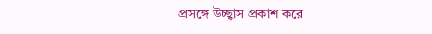প্রসঙ্গে উচ্ছ্বাস প্রকাশ করে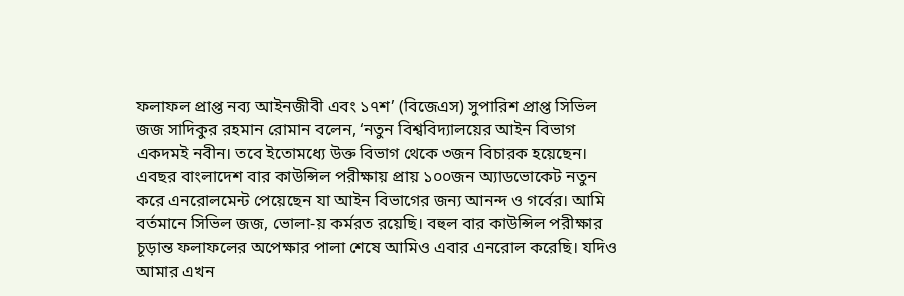ফলাফল প্রাপ্ত নব্য আইনজীবী এবং ১৭শ’ (বিজেএস) সুপারিশ প্রাপ্ত সিভিল জজ সাদিকুর রহমান রোমান বলেন, ‘নতুন বিশ্ববিদ্যালয়ের আইন বিভাগ একদমই নবীন। তবে ইতোমধ্যে উক্ত বিভাগ থেকে ৩জন বিচারক হয়েছেন। এবছর বাংলাদেশ বার কাউন্সিল পরীক্ষায় প্রায় ১০০জন অ্যাডভোকেট নতুন করে এনরোলমেন্ট পেয়েছেন যা আইন বিভাগের জন্য আনন্দ ও গর্বের। আমি বর্তমানে সিভিল জজ, ভোলা-য় কর্মরত রয়েছি। বহুল বার কাউন্সিল পরীক্ষার চূড়ান্ত ফলাফলের অপেক্ষার পালা শেষে আমিও এবার এনরোল করেছি। যদিও আমার এখন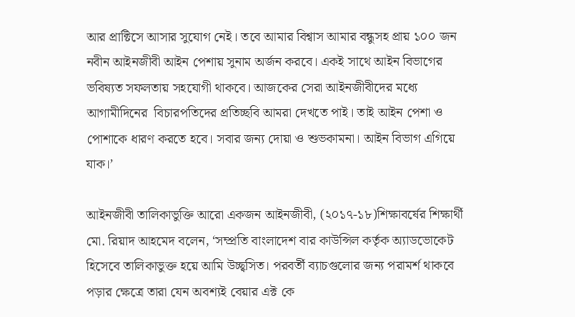আর প্রাক্টিসে আসার সুযোগ নেই। তবে আমার বিশ্বাস আমার বন্ধুসহ প্রায় ১০০ জন নবীন আইনজীবী আইন পেশায় সুনাম অর্জন করবে। একই সাথে আইন বিভাগের ভবিষ্যত সফলতায় সহযোগী থাকবে। আজকের সেরা আইনজীবীদের মধ্যে আগামীদিনের  বিচারপতিদের প্রতিচ্ছবি আমরা দেখতে পাই। তাই আইন পেশা ও পোশাকে ধারণ করতে হবে। সবার জন্য দোয়া ও শুভকামনা। আইন বিভাগ এগিয়ে যাক।’

আইনজীবী তালিকাভুক্তি আরো একজন আইনজীবী, (২০১৭-১৮)শিক্ষাবর্ষের শিক্ষার্থী মো. রিয়াদ আহমেদ বলেন, ‘সম্প্রতি বাংলাদেশ বার কাউন্সিল কর্তৃক অ্যাডভোকেট হিসেবে তালিকাভুক্ত হয়ে আমি উচ্ছ্বসিত। পরবর্তী ব্যাচগুলোর জন্য পরামর্শ থাকবে পড়ার ক্ষেত্রে তারা যেন অবশ্যই বেয়ার এক্ট কে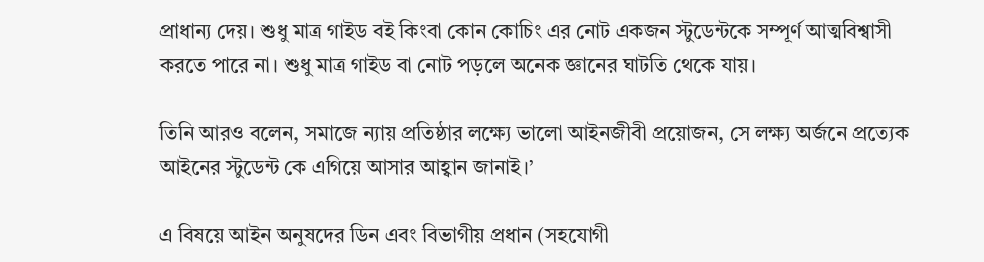প্রাধান্য দেয়। শুধু মাত্র গাইড বই কিংবা কোন কোচিং এর নোট একজন স্টুডেন্টকে সম্পূর্ণ আত্মবিশ্বাসী করতে পারে না। শুধু মাত্র গাইড বা নোট পড়লে অনেক জ্ঞানের ঘাটতি থেকে যায়।

তিনি আরও বলেন, সমাজে ন্যায় প্রতিষ্ঠার লক্ষ্যে ভালো আইনজীবী প্রয়োজন, সে লক্ষ্য অর্জনে প্রত্যেক আইনের স্টুডেন্ট কে এগিয়ে আসার আহ্বান জানাই।’

এ বিষয়ে আইন অনুষদের ডিন এবং বিভাগীয় প্রধান (সহযোগী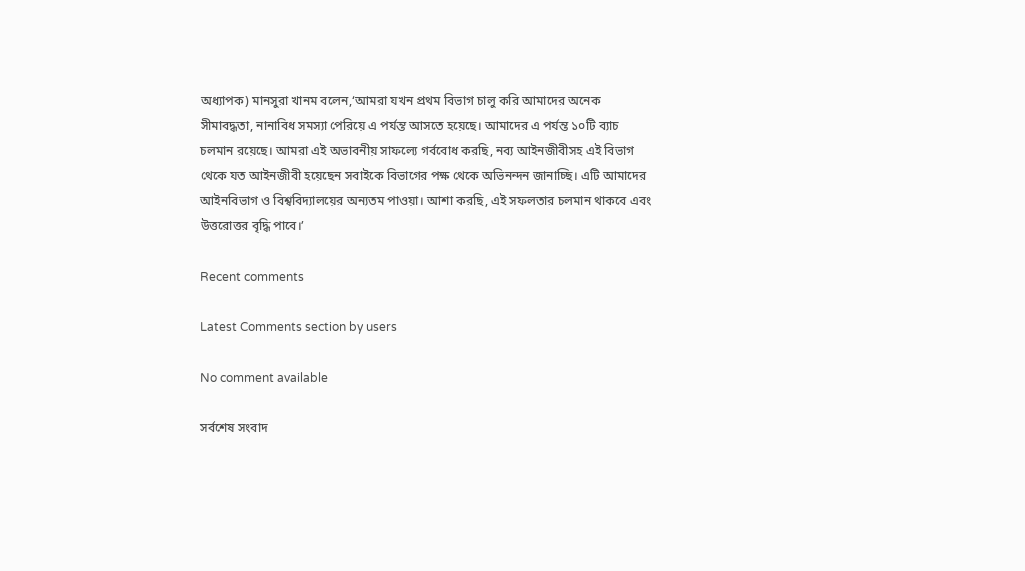অধ্যাপক) মানসুরা খানম বলেন,‘আমরা যখন প্রথম বিভাগ চালু করি আমাদের অনেক সীমাবদ্ধতা, নানাবিধ সমস্যা পেরিয়ে এ পর্যন্ত আসতে হয়েছে। আমাদের এ পর্যন্ত ১০টি ব্যাচ চলমান রয়েছে। আমরা এই অভাবনীয় সাফল্যে গর্ববোধ করছি, নব্য আইনজীবীসহ এই বিভাগ থেকে যত আইনজীবী হয়েছেন সবাইকে বিভাগের পক্ষ থেকে অভিনন্দন জানাচ্ছি। এটি আমাদের আইনবিভাগ ও বিশ্ববিদ্যালয়ের অন্যতম পাওয়া। আশা করছি, এই সফলতার চলমান থাকবে এবং উত্তরোত্তর বৃদ্ধি পাবে।’

Recent comments

Latest Comments section by users

No comment available

সর্বশেষ সংবাদ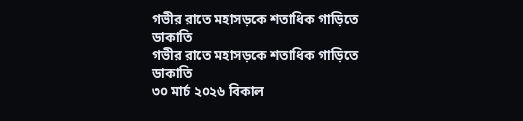গভীর রাতে মহাসড়কে শতাধিক গাড়িতে ডাকাতি
গভীর রাতে মহাসড়কে শতাধিক গাড়িতে ডাকাতি
৩০ মার্চ ২০২৬ বিকাল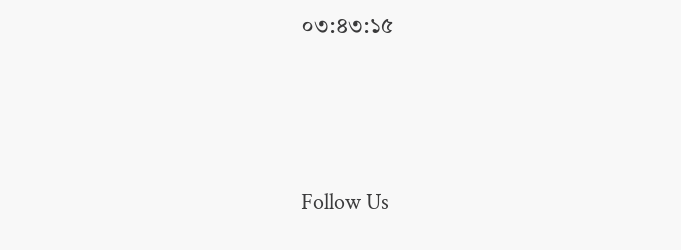০৩:৪৩:১৫




Follow Us